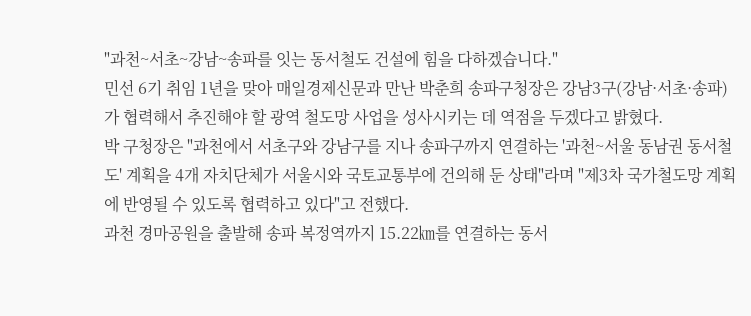"과천~서초~강남~송파를 잇는 동서철도 건설에 힘을 다하겠습니다."
민선 6기 취임 1년을 맞아 매일경제신문과 만난 박춘희 송파구청장은 강남3구(강남·서초·송파)가 협력해서 추진해야 할 광역 철도망 사업을 성사시키는 데 역점을 두겠다고 밝혔다.
박 구청장은 "과천에서 서초구와 강남구를 지나 송파구까지 연결하는 '과천~서울 동남권 동서철도' 계획을 4개 자치단체가 서울시와 국토교통부에 건의해 둔 상태"라며 "제3차 국가철도망 계획에 반영될 수 있도록 협력하고 있다"고 전했다.
과천 경마공원을 출발해 송파 복정역까지 15.22㎞를 연결하는 동서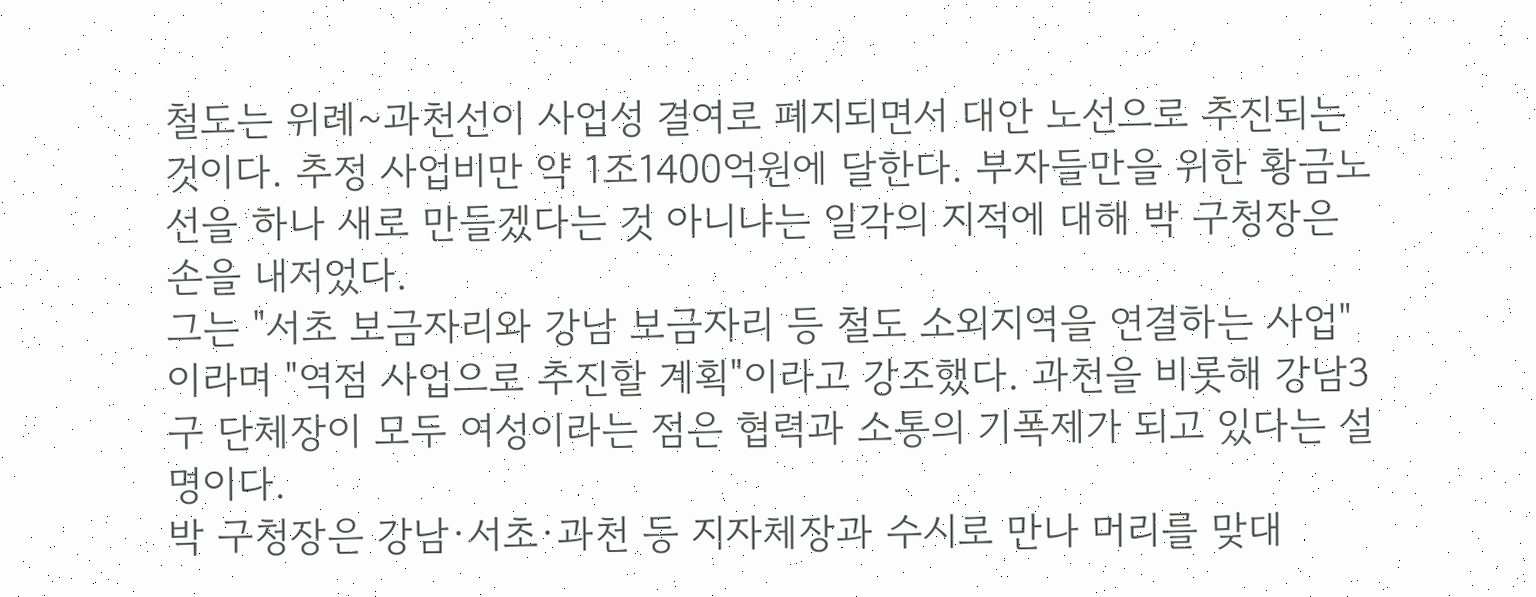철도는 위례~과천선이 사업성 결여로 폐지되면서 대안 노선으로 추진되는 것이다. 추정 사업비만 약 1조1400억원에 달한다. 부자들만을 위한 황금노선을 하나 새로 만들겠다는 것 아니냐는 일각의 지적에 대해 박 구청장은 손을 내저었다.
그는 "서초 보금자리와 강남 보금자리 등 철도 소외지역을 연결하는 사업"이라며 "역점 사업으로 추진할 계획"이라고 강조했다. 과천을 비롯해 강남3구 단체장이 모두 여성이라는 점은 협력과 소통의 기폭제가 되고 있다는 설명이다.
박 구청장은 강남·서초·과천 등 지자체장과 수시로 만나 머리를 맞대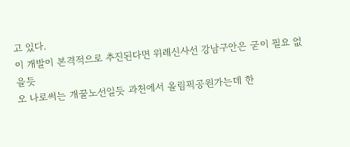고 있다.
이 개발이 본격적으로 추진된다면 위례신사선 강남구안은 굳이 필요 없을듯
오 나로써는 개꿀노선일듯 과천에서 올림픽공원가는데 한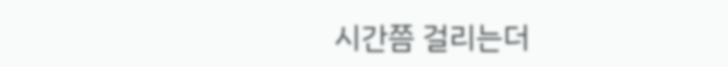시간쯤 걸리는더